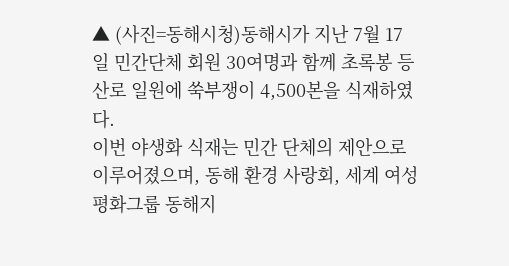▲ (사진=동해시청)동해시가 지난 7월 17일 민간단체 회원 30여명과 함께 초록봉 등산로 일원에 쑥부쟁이 4,500본을 식재하였다.
이번 야생화 식재는 민간 단체의 제안으로 이루어졌으며, 동해 환경 사랑회, 세계 여성 평화그룹 동해지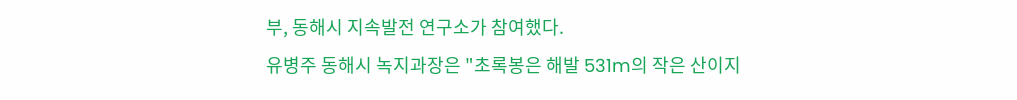부, 동해시 지속발전 연구소가 참여했다.
유병주 동해시 녹지과장은 "초록봉은 해발 531m의 작은 산이지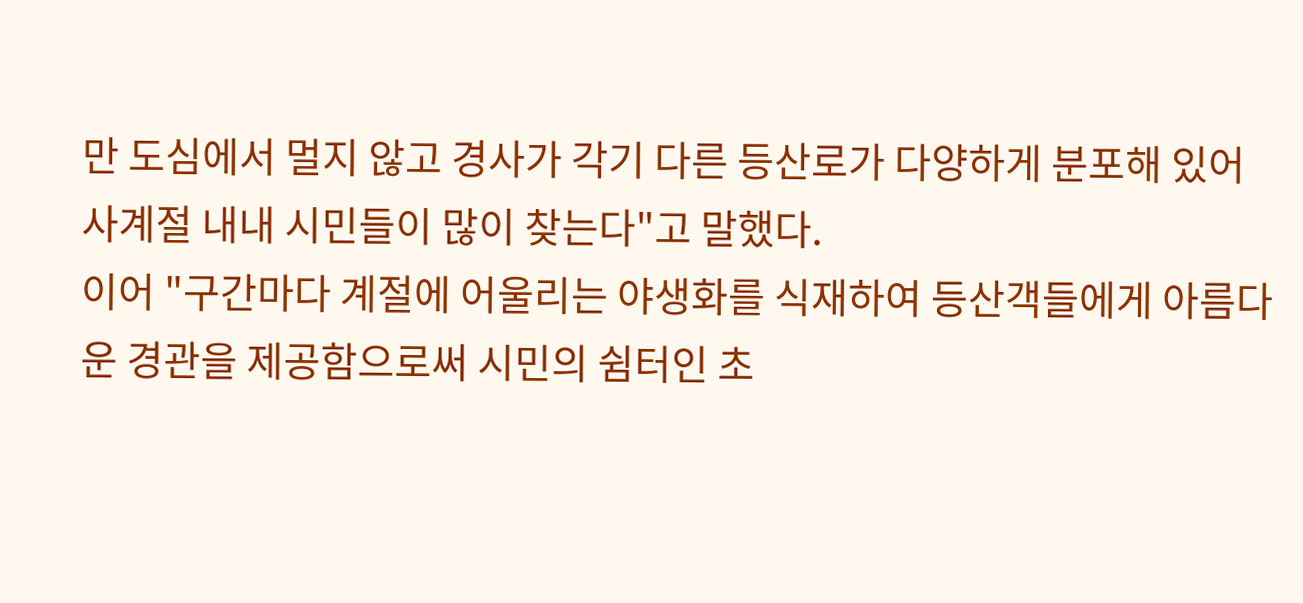만 도심에서 멀지 않고 경사가 각기 다른 등산로가 다양하게 분포해 있어 사계절 내내 시민들이 많이 찾는다"고 말했다.
이어 "구간마다 계절에 어울리는 야생화를 식재하여 등산객들에게 아름다운 경관을 제공함으로써 시민의 쉼터인 초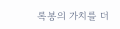록봉의 가치를 더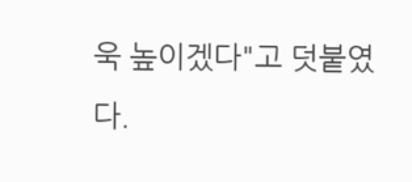욱 높이겠다"고 덧붙였다.